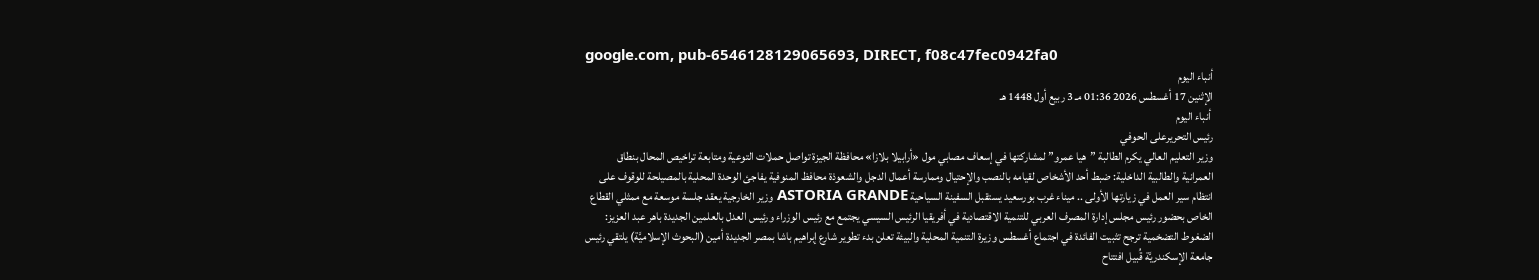google.com, pub-6546128129065693, DIRECT, f08c47fec0942fa0
أنباء اليوم
الإثنين 17 أغسطس 2026 01:36 مـ 3 ربيع أول 1448 هـ
 أنباء اليوم
رئيس التحريرعلى الحوفي
وزير التعليم العالي يكرم الطالبة ”هيا عمرو” لمشاركتها في إسعاف مصابي مول «أرابيلا بلازا» محافظة الجيزة تواصل حملات التوعية ومتابعة تراخيص المحال بنطاق العمرانية والطالبية الداخلية: ضبط أحد الأشخاص لقيامه بالنصب والإحتيال وممارسة أعمال الدجل والشعوذة محافظ المنوفية يفاجئ الوحدة المحلية بالمصيلحة للوقوف على انتظام سير العمل في زيارتها الأولى .. ميناء غرب بورسعيد يستقبل السفينة السياحية ASTORIA GRANDE وزير الخارجية يعقد جلسة موسعة مع ممثلي القطاع الخاص بحضور رئيس مجلس إدارة المصرف العربي للتنمية الاقتصادية في أفريقيا الرئيس السيسي يجتمع مع رئيس الوزراء ورئيس العدل بالعلمين الجديدة باهر عبد العزيز: الضغوط التضخمية ترجح تثبيت الفائدة في اجتماع أغسطس وزيرة التنمية المحلية والبيئة تعلن بدء تطوير شارع إبراهيم باشا بمصر الجديدة أمين (البحوث الإسلاميَّة) يلتقي رئيس جامعة الإسكندريَّة قُبيل افتتاح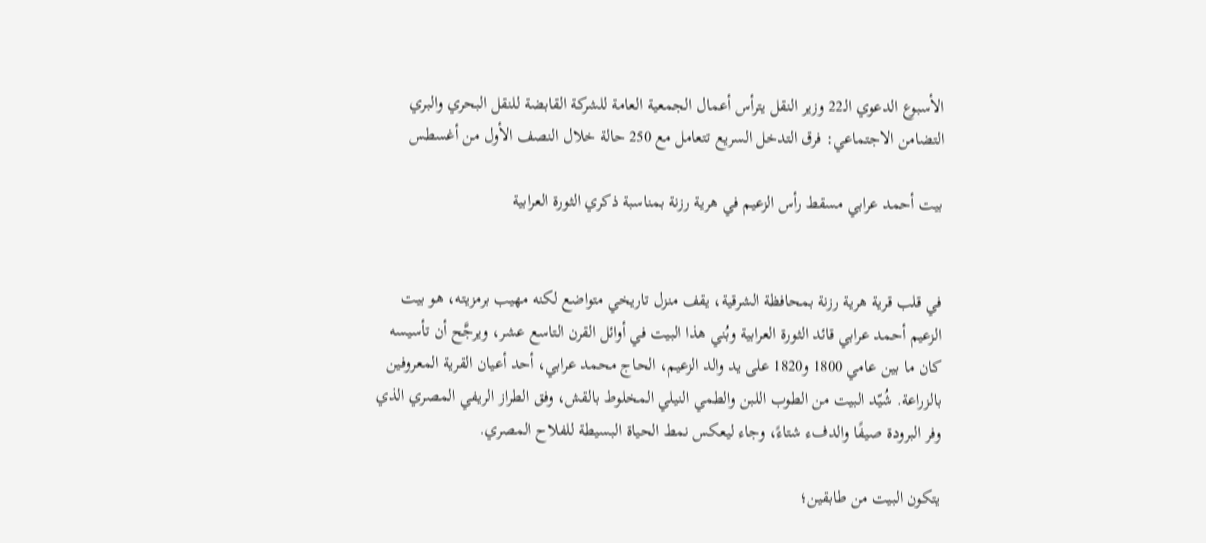الأسبوع الدعوي الـ22 وزير النقل يترأس أعمال الجمعية العامة للشركة القابضة للنقل البحري والبري التضامن الاجتماعي: فرق التدخل السريع تتعامل مع 250 حالة خلال النصف الأول من أغسطس

بيت أحمد عرابي مسقط رأس الزعيم في هرية رزنة بمناسبة ذكري الثورة العرابية


في قلب قرية هرية رزنة بمحافظة الشرقية، يقف منزل تاريخي متواضع لكنه مهيب برمزيته، هو بيت الزعيم أحمد عرابي قائد الثورة العرابية وبُني هذا البيت في أوائل القرن التاسع عشر، ويرجَّح أن تأسيسه كان ما بين عامي 1800 و1820 على يد والد الزعيم، الحاج محمد عرابي، أحد أعيان القرية المعروفين بالزراعة. شُيّد البيت من الطوب اللبن والطمي النيلي المخلوط بالقش، وفق الطراز الريفي المصري الذي وفر البرودة صيفًا والدفء شتاءً، وجاء ليعكس نمط الحياة البسيطة للفلاح المصري.

يتكون البيت من طابقين؛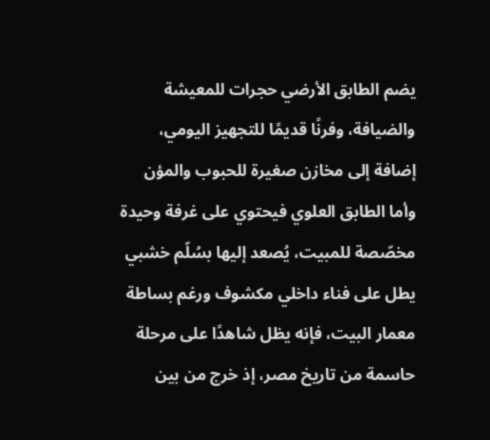يضم الطابق الأرضي حجرات للمعيشة والضيافة، وفرنًا قديمًا للتجهيز اليومي، إضافة إلى مخازن صغيرة للحبوب والمؤن وأما الطابق العلوي فيحتوي على غرفة وحيدة مخصّصة للمبيت، يُصعد إليها بسُلّم خشبي يطل على فناء داخلي مكشوف ورغم بساطة معمار البيت، فإنه يظل شاهدًا على مرحلة حاسمة من تاريخ مصر، إذ خرج من بين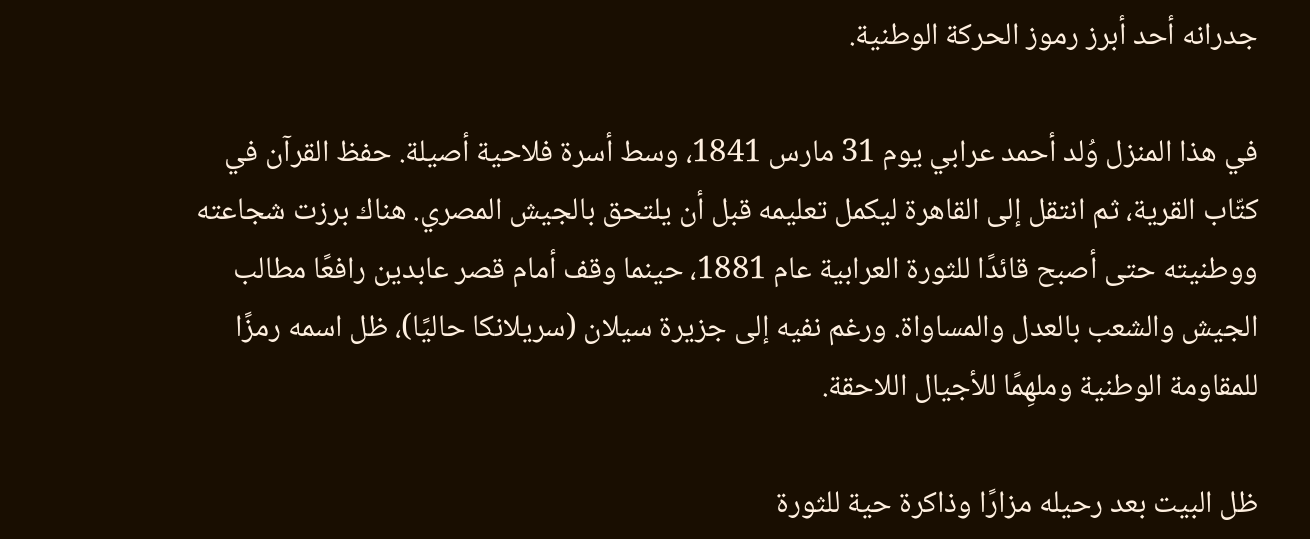جدرانه أحد أبرز رموز الحركة الوطنية.

في هذا المنزل وُلد أحمد عرابي يوم 31 مارس 1841، وسط أسرة فلاحية أصيلة. حفظ القرآن في كتّاب القرية، ثم انتقل إلى القاهرة ليكمل تعليمه قبل أن يلتحق بالجيش المصري. هناك برزت شجاعته ووطنيته حتى أصبح قائدًا للثورة العرابية عام 1881، حينما وقف أمام قصر عابدين رافعًا مطالب الجيش والشعب بالعدل والمساواة. ورغم نفيه إلى جزيرة سيلان (سريلانكا حاليًا)، ظل اسمه رمزًا للمقاومة الوطنية وملهِمًا للأجيال اللاحقة.

ظل البيت بعد رحيله مزارًا وذاكرة حية للثورة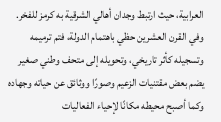العرابية، حيث ارتبط وجدان أهالي الشرقية به كرمز للفخر. وفي القرن العشرين حظي باهتمام الدولة، فتم ترميمه وتسجيله كأثر تاريخي، وتحويله إلى متحف وطني صغير يضم بعض مقتنيات الزعيم وصورًا ووثائق عن حياته وجهاده وكما أصبح محيطه مكانًا لإحياء الفعاليات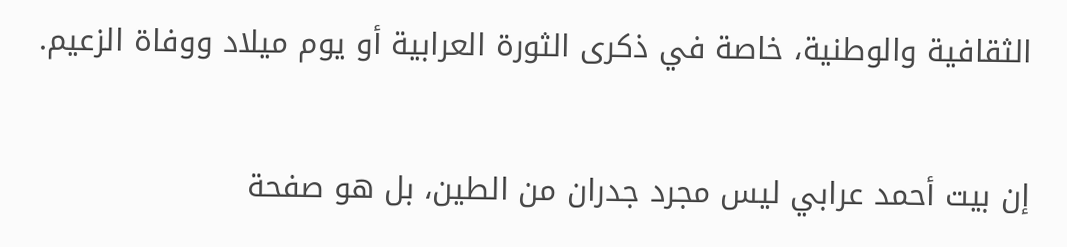الثقافية والوطنية، خاصة في ذكرى الثورة العرابية أو يوم ميلاد ووفاة الزعيم.

إن بيت أحمد عرابي ليس مجرد جدران من الطين، بل هو صفحة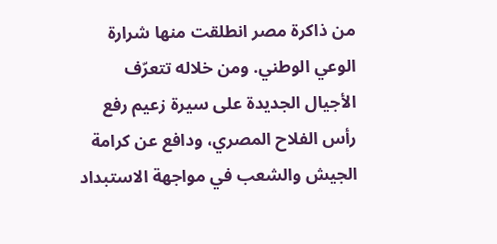من ذاكرة مصر انطلقت منها شرارة الوعي الوطني. ومن خلاله تتعرّف الأجيال الجديدة على سيرة زعيم رفع رأس الفلاح المصري، ودافع عن كرامة الجيش والشعب في مواجهة الاستبداد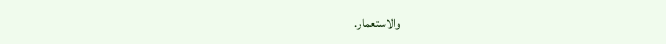والاستعمار.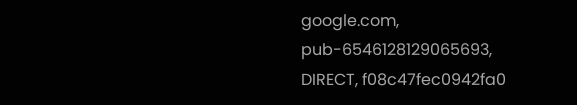google.com, pub-6546128129065693, DIRECT, f08c47fec0942fa0